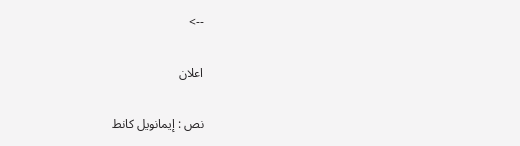-->

اعلان

نص : إيمانويل كانط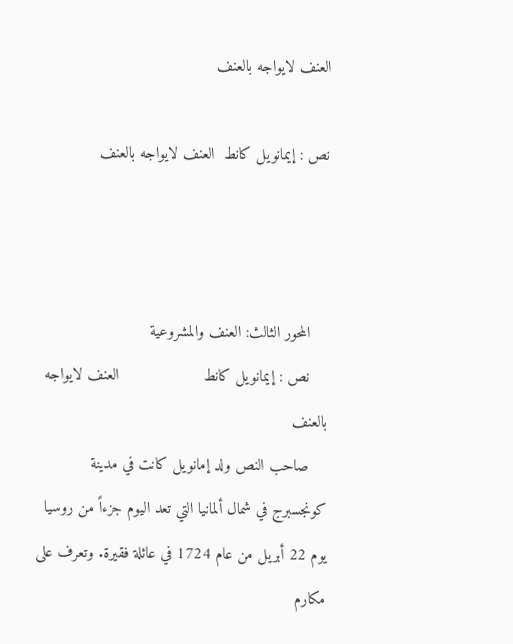العنف لايواجه بالعنف

نص : إيمانويل كانط  العنف لايواجه بالعنف



    المحور الثالث: العنف والمشروعية
    نص : إيمانويل كانط                  العنف لايواجه بالعنف
    صاحب النص ولد إمانويل كانت في مدينة كونجسبرج في شمال ألمانيا التي تعد اليوم جزءاً من روسيا يوم 22 أبريل من عام 1724 في عائلة فقيرة. وتعرف على مكارم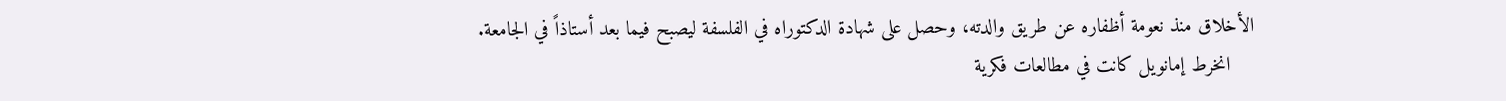الأخلاق منذ نعومة أظفاره عن طريق والدته، وحصل على شهادة الدكتوراه في الفلسفة ليصبح فيما بعد أستاذاً في الجامعة.
    انخرط إمانويل كانت في مطالعات فكرية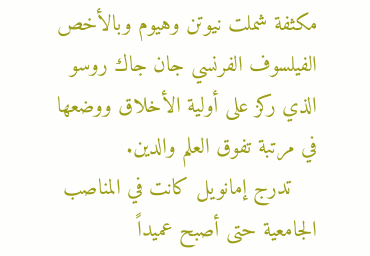مكثفة شملت نيوتن وهيوم وبالأخص الفيلسوف الفرنسي جان جاك روسو الذي ركز على أولية الأخلاق ووضعها في مرتبة تفوق العلم والدين.
    تدرج إمانويل كانت في المناصب الجامعية حتى أصبح عميداً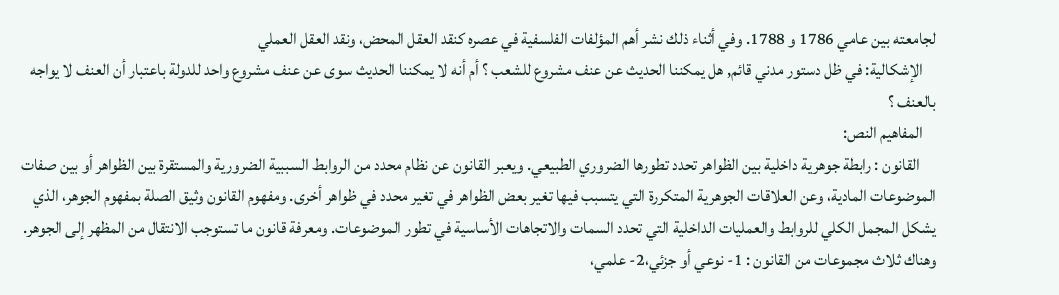لجامعته بين عامي 1786 و 1788. وفي أثناء ذلك نشر أهم المؤلفات الفلسفية في عصره كنقد العقل المحض، ونقد العقل العملي
    الإشكالية: في ظل دستور مدني قائم, هل يمكننا الحديث عن عنف مشروع للشعب ؟ أم أنه لا يمكننا الحديث سوى عن عنف مشروع واحد للدولة باعتبار أن العنف لا يواجه بالعنف ؟
    المفاهيم النص:
     القانون : رابطة جوهرية داخلية بين الظواهر تحدد تطورها الضروري الطبيعي. ويعبر القانون عن نظام محدد من الروابط السببية الضرورية والمستقرة بين الظواهر أو بين صفات الموضوعات المادية، وعن العلاقات الجوهرية المتكررة التي يتسبب فيها تغير بعض الظواهر في تغير محدد في ظواهر أخرى. ومفهوم القانون وثيق الصلة بمفهوم الجوهر، الذي يشكل المجمل الكلي للروابط والعمليات الداخلية التي تحدد السمات والاتجاهات الأساسية في تطور الموضوعات. ومعرفة قانون ما تستوجب الانتقال من المظهر إلى الجوهر. وهناك ثلاث مجموعات من القانون : 1- نوعي أو جزئي،2- علمي،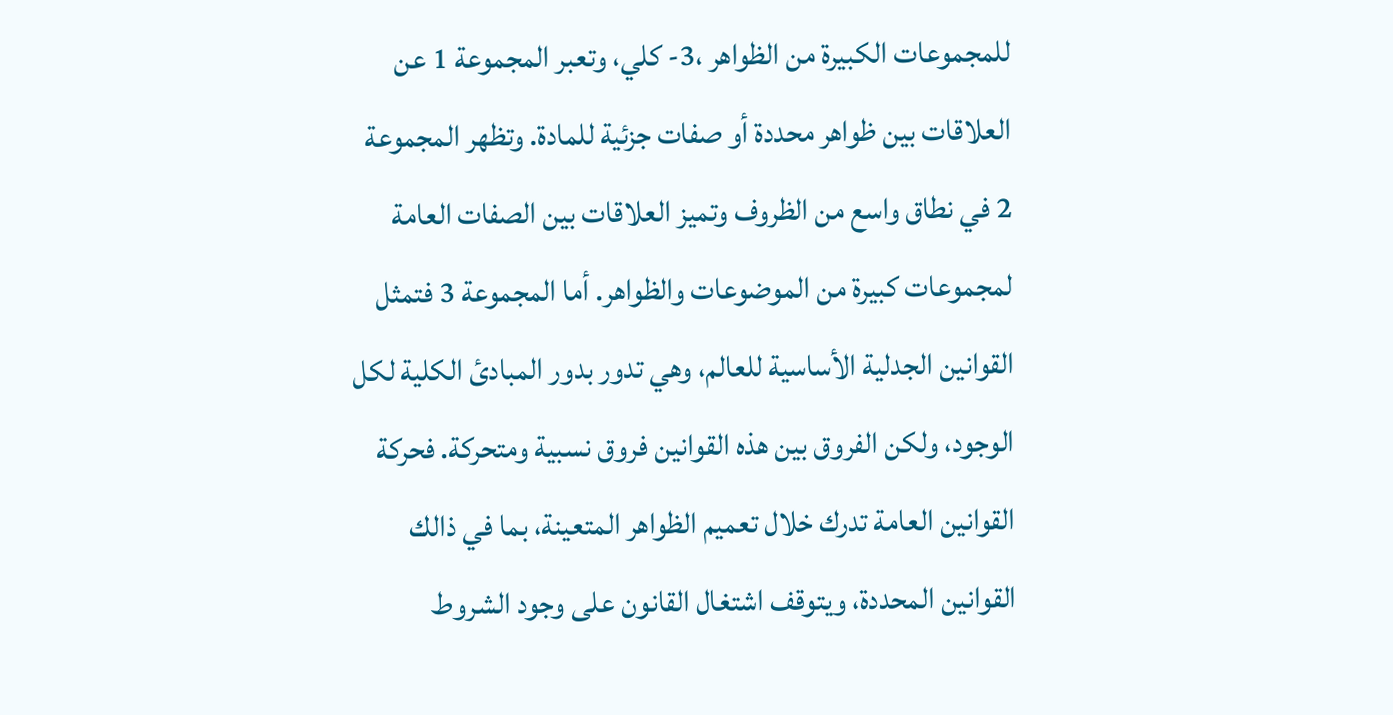للمجموعات الكبيرة من الظواهر ،3- كلي، وتعبر المجموعة 1 عن العلاقات بين ظواهر محددة أو صفات جزئية للمادة. وتظهر المجموعة 2 في نطاق واسع من الظروف وتميز العلاقات بين الصفات العامة لمجموعات كبيرة من الموضوعات والظواهر. أما المجموعة 3 فتمثل القوانين الجدلية الأساسية للعالم، وهي تدور بدور المبادئ الكلية لكل الوجود، ولكن الفروق بين هذه القوانين فروق نسبية ومتحركة. فحركة القوانين العامة تدرك خلال تعميم الظواهر المتعينة، بما في ذالك القوانين المحددة، ويتوقف اشتغال القانون على وجود الشروط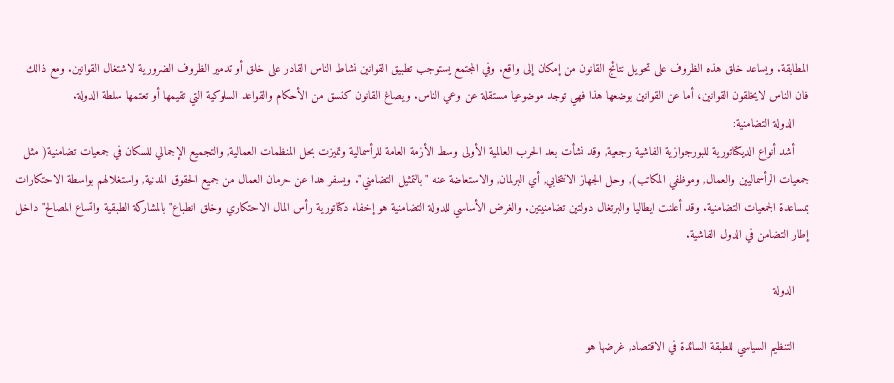المطابقة. ويساعد خلق هذه الظروف على تحويل نتائج القانون من إمكان إلى واقع. وفي المجتمع يستوجب تطبيق القوانين نشاط الناس القادر على خلق أو تدمير الظروف الضرورية لاشتغال القوانين. ومع ذالك فان الناس لايخلقون القوانين، أما عن القوانين بوضعها هذا فهي توجد موضوعيا مستقلة عن وعي الناس. ويصاغ القانون كنسق من الأحكام والقواعد السلوكية التي تقيمها أو تعتمها سلطة الدولة.
    الدولة التضامنية:
    أشد أنواع الديكتاتورية للبورجوازية الفاشية رجعية, وقد نشأت بعد الحرب العالمية الأولى وسط الأزمة العامة للرأسمالية وتميزت بحل المنظمات العمالية, والتجميع الإجمالي للسكان في جمعيات تضامنية( مثل جمعيات الرأسماليين والعمال, وموظفي المكاتب), وحل الجهاز الانتخابي, أي البرلمان, والاستعاضة عنه "بالتمثيل التضامني". ويسفر هدا عن حرمان العمال من جميع الحقوق المدنية, واستغلالهم بواسطة الاحتكارات بمساعدة الجمعيات التضامنية. وقد أعلنت ايطاليا والبرتغال دولتين تضامنيتين. والغرض الأساسي للدولة التضامنية هو إخفاء دكتاتورية رأس المال الاحتكاري وخلق انطباع" بالمشاركة الطبقية واتساع المصالح" داخل إطار التضامن في الدول الفاشية.

    الدولة

    التنظيم السياسي للطبقة السائدة في الاقتصاد, غرضها هو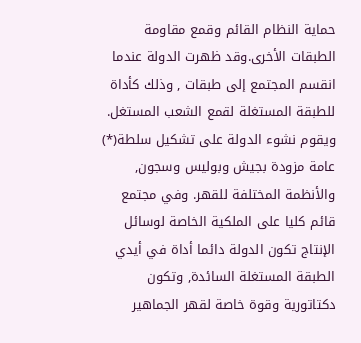حماية النظام القائم وقمع مقاومة الطبقات الأخرى.وقد ظهرت الدولة عندما انقسم المجتمع إلى طبقات , وذلك كأداة للطبقة المستغلة لقمع الشعب المستغل. ويقوم نشوء الدولة على تشكيل سلطة(*) عامة مزودة بجيش وبوليس وسجون, والأنظمة المختلفة للقهر. وفي مجتمع قائم كليا على الملكية الخاصة لوسائل الإنتاج تكون الدولة دائما أداة في أيدي الطبقة المستغلة السائدة, وتكون دكتاتورية وقوة خاصة لقهر الجماهير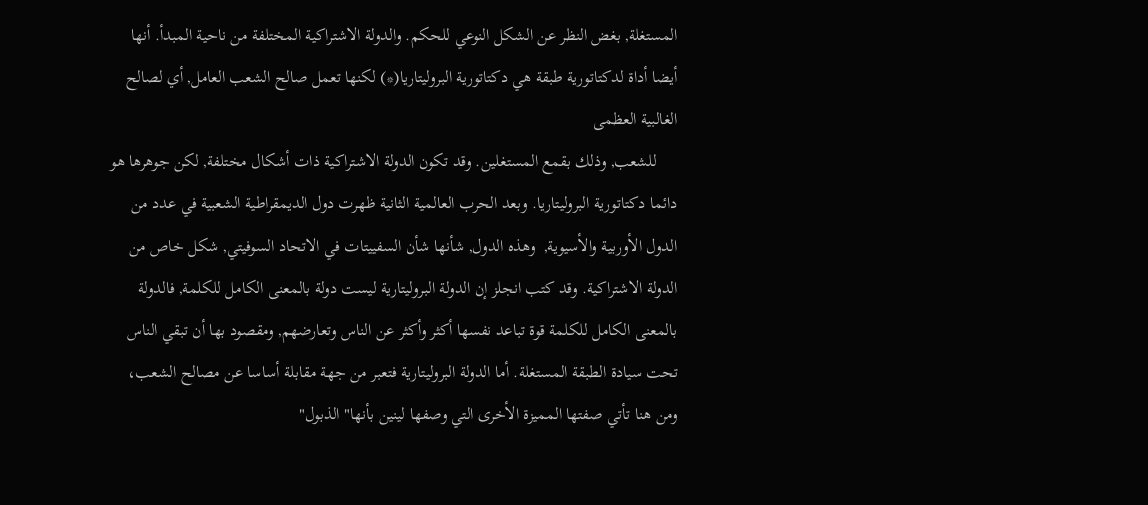المستغلة, بغض النظر عن الشكل النوعي للحكم. والدولة الاشتراكية المختلفة من ناحية المبدأ. أنها أيضا أداة لدكتاتورية طبقة هي دكتاتورية البروليتاريا(*) لكنها تعمل صالح الشعب العامل, أي لصالح الغالبية العظمى
     للشعب, وذلك بقمع المستغلين. وقد تكون الدولة الاشتراكية ذات أشكال مختلفة, لكن جوهرها هو دائما دكتاتورية البروليتاريا. وبعد الحرب العالمية الثانية ظهرت دول الديمقراطية الشعبية في عدد من الدول الأوربية والأسيوية,  وهذه الدول, شأنها شأن السفييتات في الاتحاد السوفيتي, شكل خاص من الدولة الاشتراكية. وقد كتب انجلز إن الدولة البروليتارية ليست دولة بالمعنى الكامل للكلمة, فالدولة بالمعنى الكامل للكلمة قوة تباعد نفسها أكثر وأكثر عن الناس وتعارضهم, ومقصود بها أن تبقي الناس تحت سيادة الطبقة المستغلة. أما الدولة البروليتارية فتعبر من جهة مقابلة أساسا عن مصالح الشعب، ومن هنا تأتي صفتها المميزة الأخرى التي وصفها لينين بأنها" الذبول"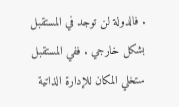. فالدولة لن توجد في المستقبل بشكل خارجي . ففي المستقبل ستخلي المكان للإدارة الذاتية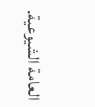العامة الشيوعية.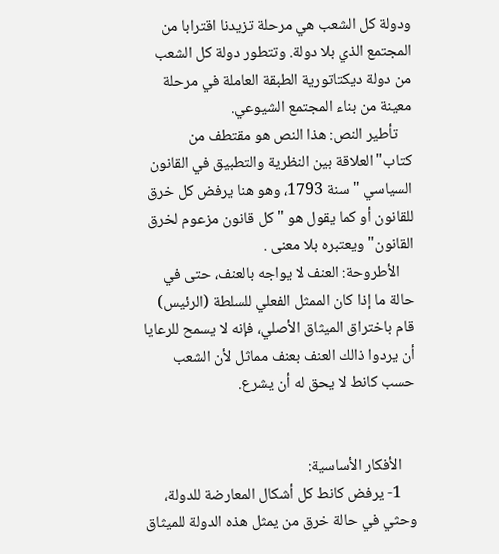ودولة كل الشعب هي مرحلة تزيدنا اقترابا من المجتمع الذي بلا دولة. وتتطور دولة كل الشعب من دولة ديكتاتورية الطبقة العاملة في مرحلة معينة من بناء المجتمع الشيوعي.
    تأطير النص: هذا النص هو مقتطف من كتاب"العلاقة بين النظرية والتطبيق في القانون السياسي " سنة 1793، وهو هنا يرفض كل خرق للقانون أو كما يقول هو "كل قانون مزعوم لخرق القانون" ويعتبره بلا معنى .
    الأطروحة: العنف لا يواجه بالعنف، حتى في حالة ما إذا كان الممثل الفعلي للسلطة (الرئيس) قام باختراق الميثاق الأصلي، فإنه لا يسمح للرعايا أن يردوا ذالك العنف بعنف مماثل لأن الشعب حسب كانط لا يحق له أن يشرع.


    الأفكار الأساسية:
    1- يرفض كانط كل أشكال المعارضة للدولة، وحثي في حالة خرق من يمثل هذه الدولة للميثاق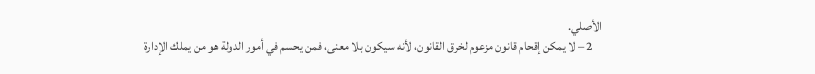الأصلي.
    2 – لا يمكن إقحام قانون مزعوم لخرق القانون، لأنه سيكون بلا معنى، فمن يحسم في أمور الدولة هو من يملك الإدارة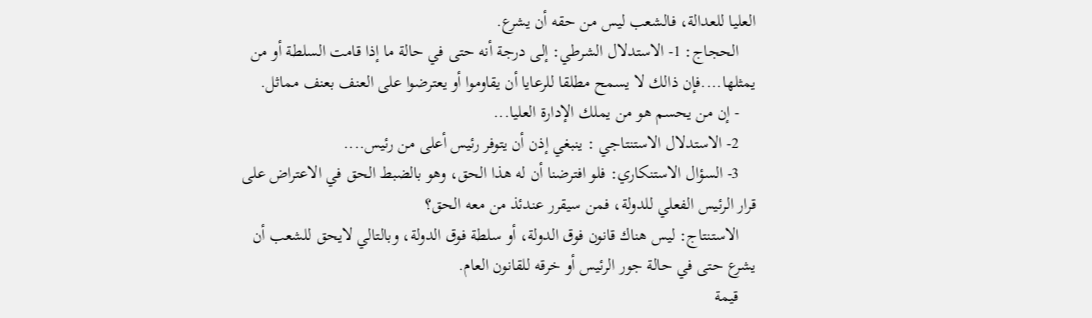العليا للعدالة، فالشعب ليس من حقه أن يشرع.
    الحجاج: 1- الاستدلال الشرطي: إلى درجة أنه حتى في حالة ما إذا قامت السلطة أو من يمثلها....فإن ذالك لا يسمح مطلقا للرعايا أن يقاوموا أو يعترضوا على العنف بعنف مماثل.
    - إن من يحسم هو من يملك الإدارة العليا...
    2- الاستدلال الاستنتاجي : ينبغي إذن أن يتوفر رئيس أعلى من رئيس....
    3- السؤال الاستنكاري: فلو افترضنا أن له هذا الحق، وهو بالضبط الحق في الاعتراض على قرار الرئيس الفعلي للدولة، فمن سيقرر عندئذ من معه الحق؟
    الاستنتاج: ليس هناك قانون فوق الدولة، أو سلطة فوق الدولة، وبالتالي لايحق للشعب أن يشرع حتى في حالة جور الرئيس أو خرقه للقانون العام.
    قيمة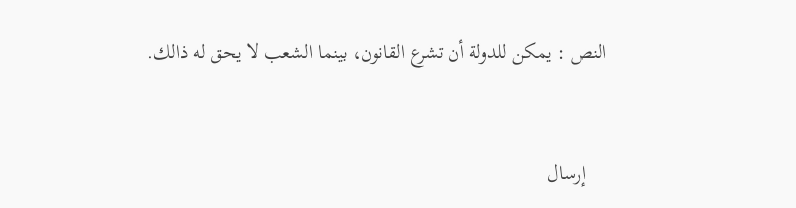النص : يمكن للدولة أن تشرع القانون، بينما الشعب لا يحق له ذالك.


    إرسال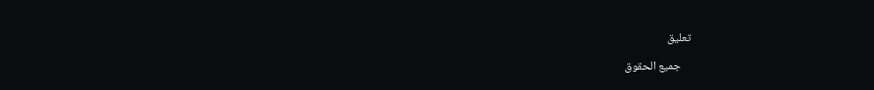تعليق

    جميع الحقوق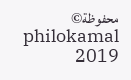محفوظة© philokamal 2019